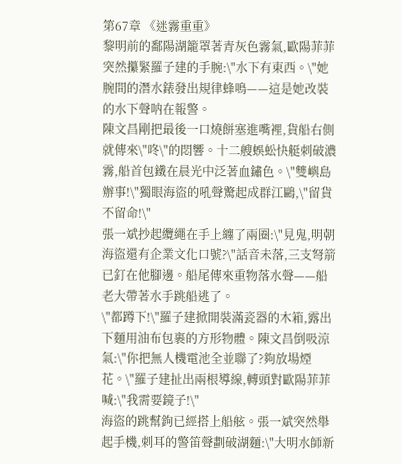第67章 《迷霧重重》
黎明前的鄱陽湖籠罩著青灰色霧氣,歐陽菲菲突然攥緊羅子建的手腕:\"水下有東西。\"她腕間的潛水錶發出規律蜂鳴——這是她改裝的水下聲呐在報警。
陳文昌剛把最後一口燒餅塞進嘴裡,貨船右側就傳來\"咚\"的悶響。十二艘蜈蚣快艇刺破濃霧,船首包鐵在晨光中泛著血鏽色。\"雙嶼島辦事!\"獨眼海盜的吼聲驚起成群江鷗,\"留貨不留命!\"
張一斌抄起纜繩在手上纏了兩圈:\"見鬼,明朝海盜還有企業文化口號?\"話音未落,三支弩箭已釘在他腳邊。船尾傳來重物落水聲——船老大帶著水手跳船逃了。
\"都蹲下!\"羅子建掀開裝滿瓷器的木箱,露出下麵用油布包裹的方形物體。陳文昌倒吸涼氣:\"你把無人機電池全並聯了?夠放場煙花。\"羅子建扯出兩根導線,轉頭對歐陽菲菲喊:\"我需要鏡子!\"
海盜的跳幫鉤已經搭上船舷。張一斌突然舉起手機,刺耳的警笛聲劃破湖麵:\"大明水師新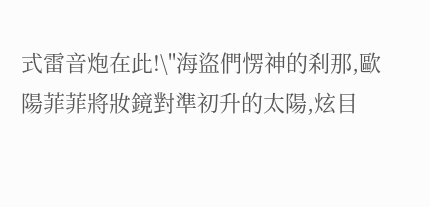式雷音炮在此!\"海盜們愣神的刹那,歐陽菲菲將妝鏡對準初升的太陽,炫目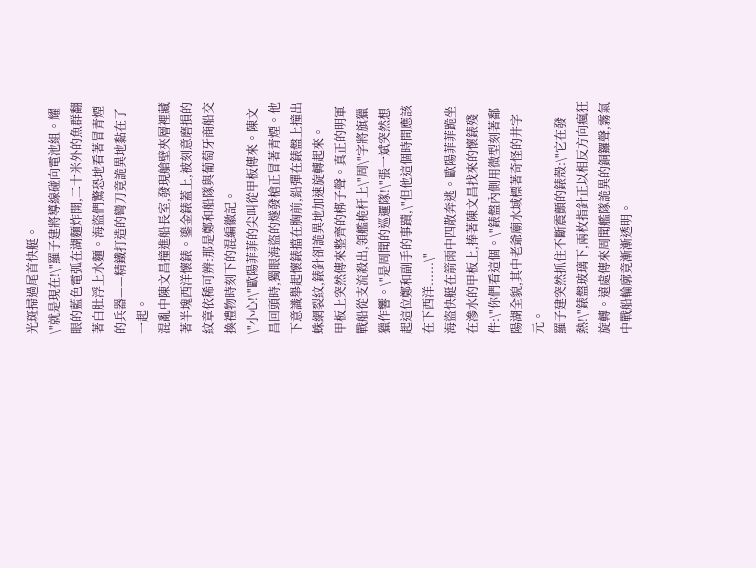光斑掃過尾首快艇。
\"就是現在!\"羅子建將導線碰向電池組。耀眼的藍色電弧在湖麵炸開,二十米外的魚群翻著白肚浮上水麵。海盜們驚恐地看著冒青煙的兵器——精鐵打造的彎刀竟詭異地黏在了一起。
混亂中陳文昌撞進船長室,發現艙壁夾層裡藏著半塊西洋懷錶。鎏金錶蓋上,被刻意磨損的紋章依稀可辨:那是鄭和船隊與葡萄牙商船交換禮物時刻下的混編徽記。
\"小心!\"歐陽菲菲的尖叫從甲板傳來。陳文昌回頭時,獨眼海盜的燧發槍正冒著青煙。他下意識舉起懷錶擋在胸前,鉛彈在錶盤上撞出蛛網裂紋,錶針卻詭異地加速旋轉起來。
甲板上突然傳來整齊的梆子聲。真正的明軍戰船從支流殺出,領艦桅杆上\"周\"字將旗獵獵作響。\"是周聞的巡邏隊!\"張一斌突然想起這位鄭和副手的事蹟,\"但他這個時間應該在下西洋......\"
海盜快艇在箭雨中四散奔逃。歐陽菲菲跪坐在滲水的甲板上,捧著陳文昌找來的懷錶殘件:\"你們看這個。\"錶盤內側用微型刻著鄱陽湖全貌,其中老爺廟水域標著奇怪的井字元。
羅子建突然抓住不斷震顫的錶殼:\"它在發熱!\"錶盤玻璃下,兩枚指針正以相反方向瘋狂旋轉。遠處傳來周聞艦隊詭異的銅鑼聲,霧氣中戰船輪廓竟漸漸透明。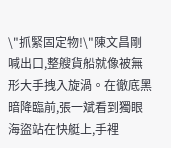\"抓緊固定物!\"陳文昌剛喊出口,整艘貨船就像被無形大手拽入旋渦。在徹底黑暗降臨前,張一斌看到獨眼海盜站在快艇上,手裡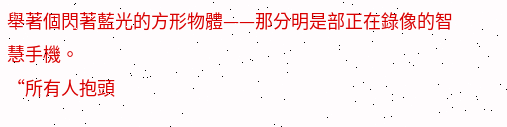舉著個閃著藍光的方形物體——那分明是部正在錄像的智慧手機。
“所有人抱頭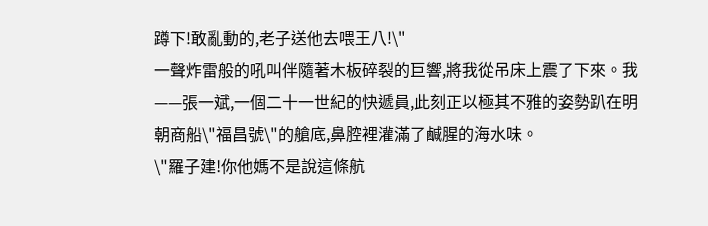蹲下!敢亂動的,老子送他去喂王八!\"
一聲炸雷般的吼叫伴隨著木板碎裂的巨響,將我從吊床上震了下來。我——張一斌,一個二十一世紀的快遞員,此刻正以極其不雅的姿勢趴在明朝商船\"福昌號\"的艙底,鼻腔裡灌滿了鹹腥的海水味。
\"羅子建!你他媽不是說這條航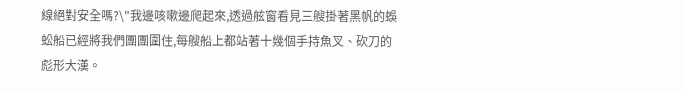線絕對安全嗎?\"我邊咳嗽邊爬起來,透過舷窗看見三艘掛著黑帆的蜈蚣船已經將我們團團圍住,每艘船上都站著十幾個手持魚叉、砍刀的彪形大漢。